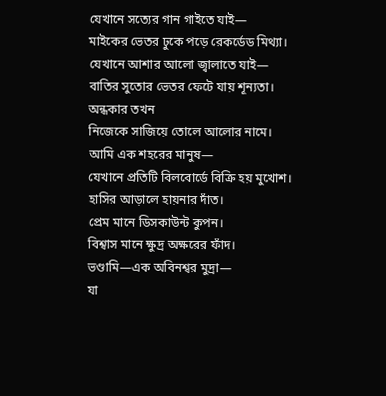যেখানে সত্যের গান গাইতে যাই—
মাইকের ভেতর ঢুকে পড়ে রেকর্ডেড মিথ্যা।
যেখানে আশার আলো জ্বালাতে যাই—
বাতির সুতোর ভেতর ফেটে যায় শূন্যতা।
অন্ধকার তখন
নিজেকে সাজিয়ে তোলে আলোর নামে।
আমি এক শহরের মানুষ—
যেখানে প্রতিটি বিলবোর্ডে বিক্রি হয় মুখোশ।
হাসির আড়ালে হায়নার দাঁত।
প্রেম মানে ডিসকাউন্ট কুপন।
বিশ্বাস মানে ক্ষুদ্র অক্ষরের ফাঁদ।
ভণ্ডামি—এক অবিনশ্বর মুদ্রা—
যা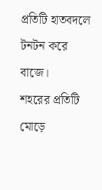প্রতিটি হাতবদলে টনটন করে বাজে।
শহরের প্রতিটি মোড়ে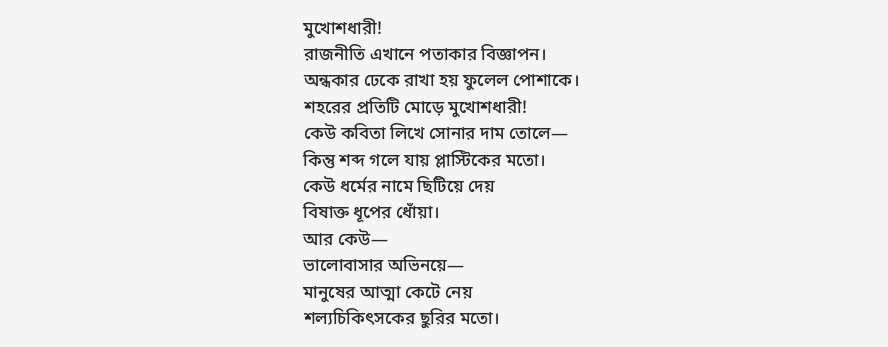মুখোশধারী!
রাজনীতি এখানে পতাকার বিজ্ঞাপন।
অন্ধকার ঢেকে রাখা হয় ফুলেল পোশাকে।
শহরের প্রতিটি মোড়ে মুখোশধারী!
কেউ কবিতা লিখে সোনার দাম তোলে—
কিন্তু শব্দ গলে যায় প্লাস্টিকের মতো।
কেউ ধর্মের নামে ছিটিয়ে দেয়
বিষাক্ত ধূপের ধোঁয়া।
আর কেউ—
ভালোবাসার অভিনয়ে—
মানুষের আত্মা কেটে নেয়
শল্যচিকিৎসকের ছুরির মতো।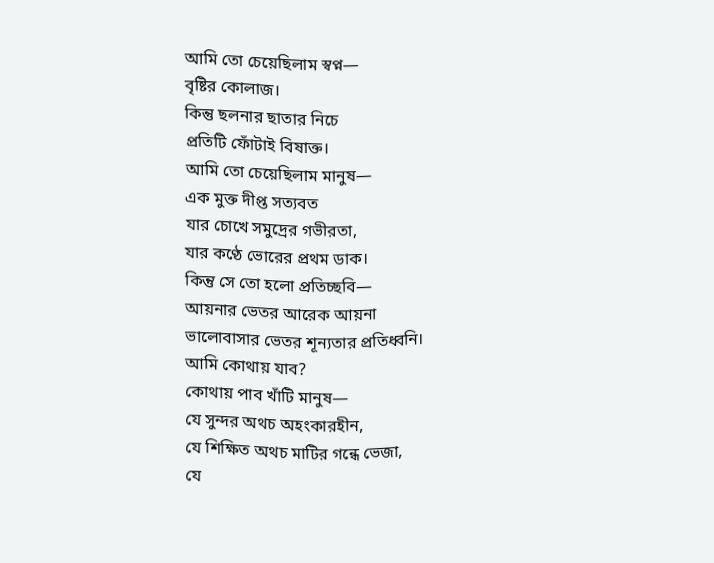আমি তো চেয়েছিলাম স্বপ্ন—
বৃষ্টির কোলাজ।
কিন্তু ছলনার ছাতার নিচে
প্রতিটি ফোঁটাই বিষাক্ত।
আমি তো চেয়েছিলাম মানুষ—
এক মুক্ত দীপ্ত সত্যবত
যার চোখে সমুদ্রের গভীরতা,
যার কণ্ঠে ভোরের প্রথম ডাক।
কিন্তু সে তো হলো প্রতিচ্ছবি—
আয়নার ভেতর আরেক আয়না
ভালোবাসার ভেতর শূন্যতার প্রতিধ্বনি।
আমি কোথায় যাব?
কোথায় পাব খাঁটি মানুষ—
যে সুন্দর অথচ অহংকারহীন,
যে শিক্ষিত অথচ মাটির গন্ধে ভেজা,
যে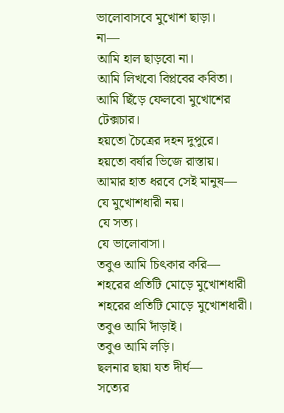ভালোবাসবে মুখোশ ছাড়া।
না—
আমি হাল ছাড়বো না।
আমি লিখবো বিপ্লবের কবিতা।
আমি ছিঁড়ে ফেলবো মুখোশের টেক্সচার।
হয়তো চৈত্রের দহন দুপুরে।
হয়তো বর্ষার ভিজে রাস্তায়।
আমার হাত ধরবে সেই মানুষ—
যে মুখোশধারী নয়।
যে সত্য।
যে ভালোবাসা।
তবুও আমি চিৎকার করি—
শহরের প্রতিটি মোড়ে মুখোশধারী
শহরের প্রতিটি মোড়ে মুখোশধারী।
তবুও আমি দাঁড়াই।
তবুও আমি লড়ি।
ছলনার ছায়া যত দীর্ঘ—
সত্যের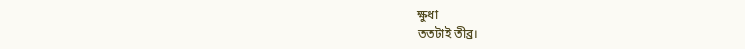ক্ষুধা
ততটাই তীব্র।